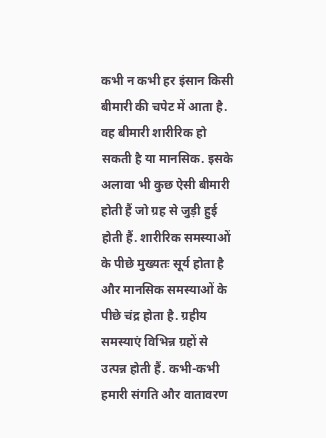कभी न कभी हर इंसान किसी बीमारी की चपेट में आता है. वह बीमारी शारीरिक हो सकती है या मानसिक. इसके अलावा भी कुछ ऐसी बीमारी होती हैं जो ग्रह से जुड़ी हुई होती हैं. शारीरिक समस्याओं के पीछे मुख्यतः सूर्य होता है और मानसिक समस्याओं के पीछे चंद्र होता है. ग्रहीय समस्याएं विभिन्न ग्रहों से उत्पन्न होती हैं. कभी-कभी हमारी संगति और वातावरण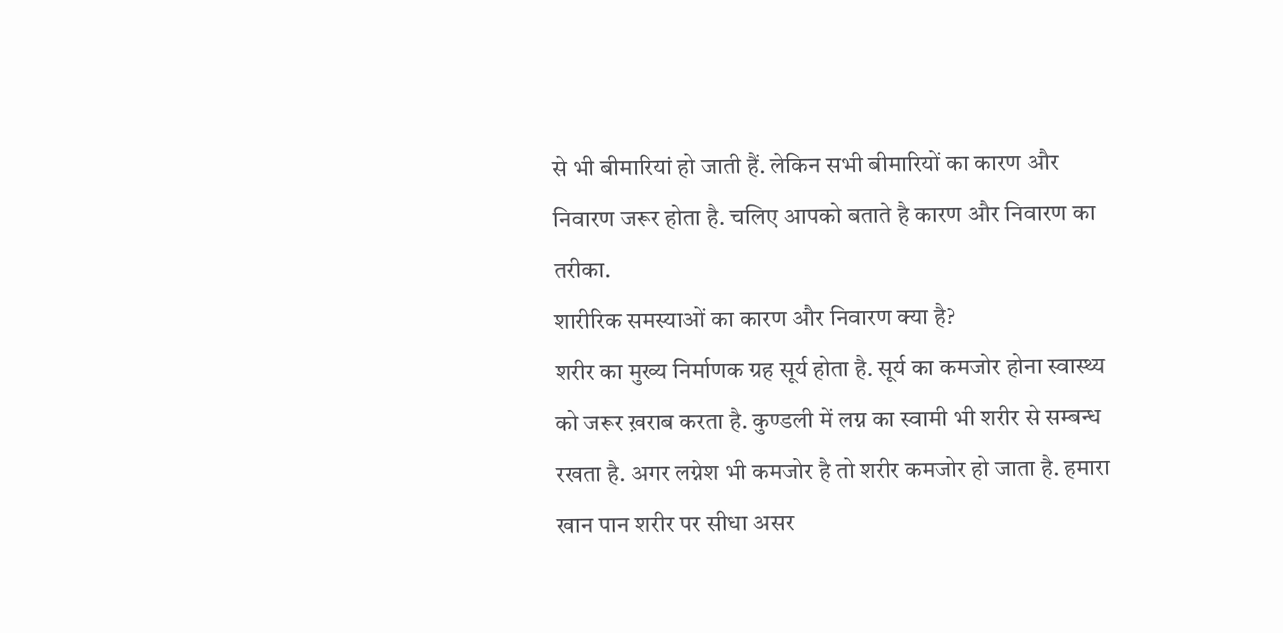से भी बीमारियां हो जाती हैं. लेकिन सभी बीमारियों का कारण और निवारण जरूर होता है. चलिए आपको बताते है कारण और निवारण का तरीका.
शारीरिक समस्याओं का कारण और निवारण क्या है?
शरीर का मुख्य निर्माणक ग्रह सूर्य होता है. सूर्य का कमजोर होना स्वास्थ्य को जरूर ख़राब करता है. कुण्डली में लग्न का स्वामी भी शरीर से सम्बन्ध रखता है. अगर लग्नेश भी कमजोर है तो शरीर कमजोर हो जाता है. हमारा खान पान शरीर पर सीधा असर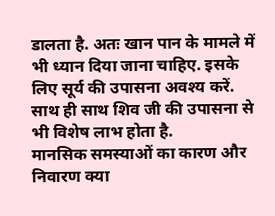डालता है. अतः खान पान के मामले में भी ध्यान दिया जाना चाहिए. इसके लिए सूर्य की उपासना अवश्य करें. साथ ही साथ शिव जी की उपासना से भी विशेष लाभ होता है.
मानसिक समस्याओं का कारण और निवारण क्या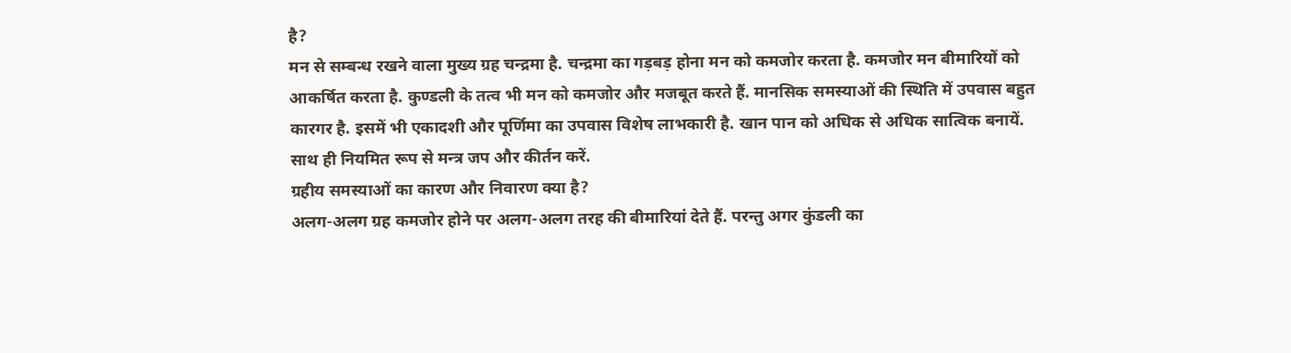है?
मन से सम्बन्ध रखने वाला मुख्य ग्रह चन्द्रमा है. चन्द्रमा का गड़बड़ होना मन को कमजोर करता है. कमजोर मन बीमारियों को आकर्षित करता है. कुण्डली के तत्व भी मन को कमजोर और मजबूत करते हैं. मानसिक समस्याओं की स्थिति में उपवास बहुत कारगर है. इसमें भी एकादशी और पूर्णिमा का उपवास विशेष लाभकारी है. खान पान को अधिक से अधिक सात्विक बनायें. साथ ही नियमित रूप से मन्त्र जप और कीर्तन करें.
ग्रहीय समस्याओं का कारण और निवारण क्या है?
अलग-अलग ग्रह कमजोर होने पर अलग-अलग तरह की बीमारियां देते हैं. परन्तु अगर कुंडली का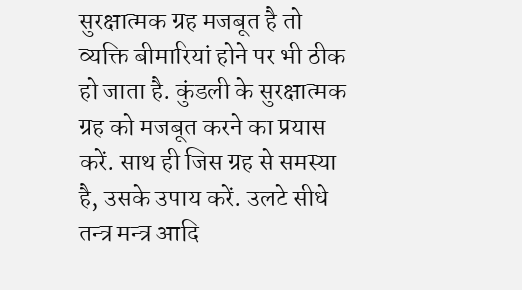सुरक्षात्मक ग्रह मजबूत है तो व्यक्ति बीमारियां होने पर भी ठीक हो जाता है. कुंडली के सुरक्षात्मक ग्रह को मजबूत करने का प्रयास करें. साथ ही जिस ग्रह से समस्या है, उसके उपाय करें. उलटे सीधे तन्त्र मन्त्र आदि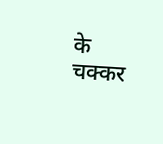के चक्कर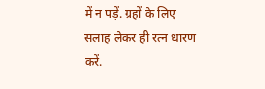में न पड़ें. ग्रहों के लिए सलाह लेकर ही रत्न धारण करें.